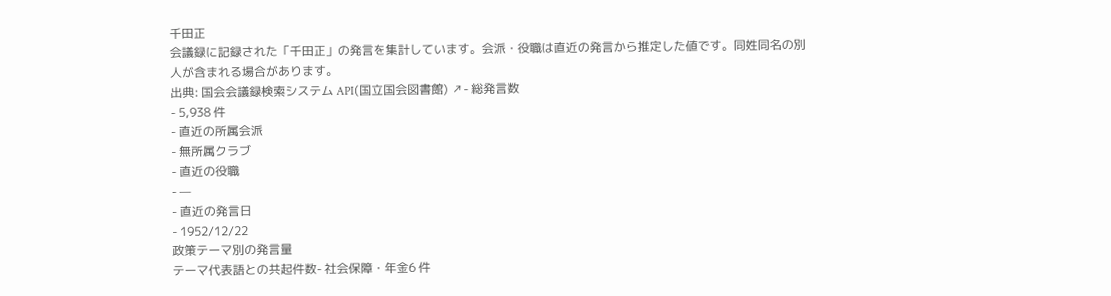千田正
会議録に記録された「千田正」の発言を集計しています。会派・役職は直近の発言から推定した値です。同姓同名の別人が含まれる場合があります。
出典: 国会会議録検索システム API(国立国会図書館) ↗- 総発言数
- 5,938 件
- 直近の所属会派
- 無所属クラブ
- 直近の役職
- —
- 直近の発言日
- 1952/12/22
政策テーマ別の発言量
テーマ代表語との共起件数- 社会保障・年金6 件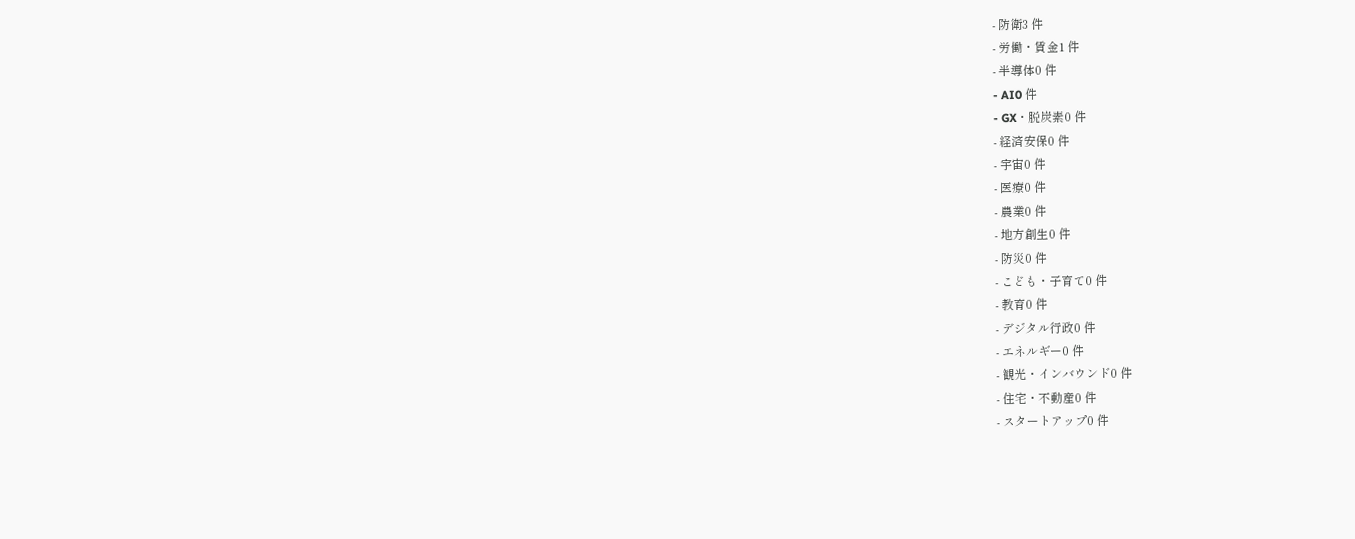- 防衛3 件
- 労働・賃金1 件
- 半導体0 件
- AI0 件
- GX・脱炭素0 件
- 経済安保0 件
- 宇宙0 件
- 医療0 件
- 農業0 件
- 地方創生0 件
- 防災0 件
- こども・子育て0 件
- 教育0 件
- デジタル行政0 件
- エネルギー0 件
- 観光・インバウンド0 件
- 住宅・不動産0 件
- スタートアップ0 件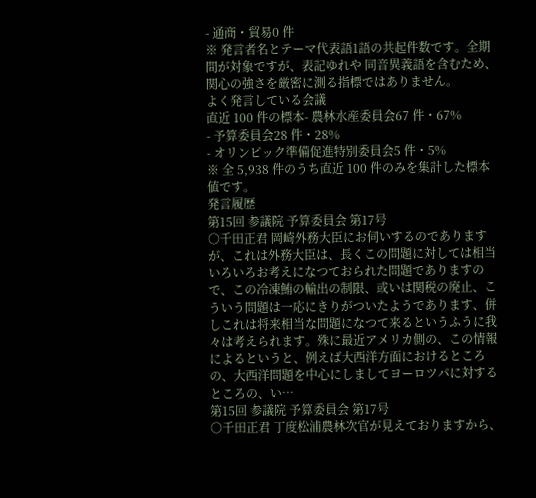- 通商・貿易0 件
※ 発言者名とテーマ代表語1語の共起件数です。全期間が対象ですが、表記ゆれや 同音異義語を含むため、関心の強さを厳密に測る指標ではありません。
よく発言している会議
直近 100 件の標本- 農林水産委員会67 件・67%
- 予算委員会28 件・28%
- オリンピック準備促進特別委員会5 件・5%
※ 全 5,938 件のうち直近 100 件のみを集計した標本値です。
発言履歴
第15回 参議院 予算委員会 第17号
○千田正君 岡崎外務大臣にお伺いするのでありますが、これは外務大臣は、長くこの問題に対しては相当いろいろお考えになつておられた問題でありますので、この冷凍鮪の輸出の制限、或いは関税の廃止、こういう問題は一応にきりがついたようであります、併しこれは将来相当な問題になつて来るというふうに我々は考えられます。殊に最近アメリカ側の、この情報によるというと、例えば大西洋方面におけるところの、大西洋問題を中心にしましてヨーロツパに対するところの、い…
第15回 参議院 予算委員会 第17号
○千田正君 丁度松浦農林次官が見えておりますから、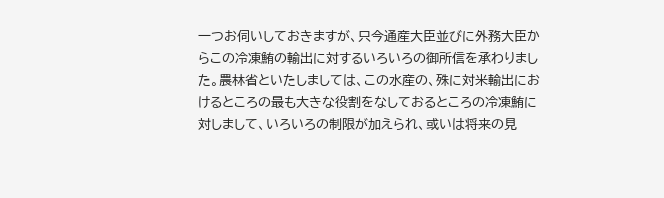一つお伺いしておきますが、只今通産大臣並びに外務大臣からこの冷凍鮪の輸出に対するいろいろの御所信を承わりました。農林省といたしましては、この水産の、殊に対米輸出におけるところの最も大きな役割をなしておるところの冷凍鮪に対しまして、いろいろの制限が加えられ、或いは将来の見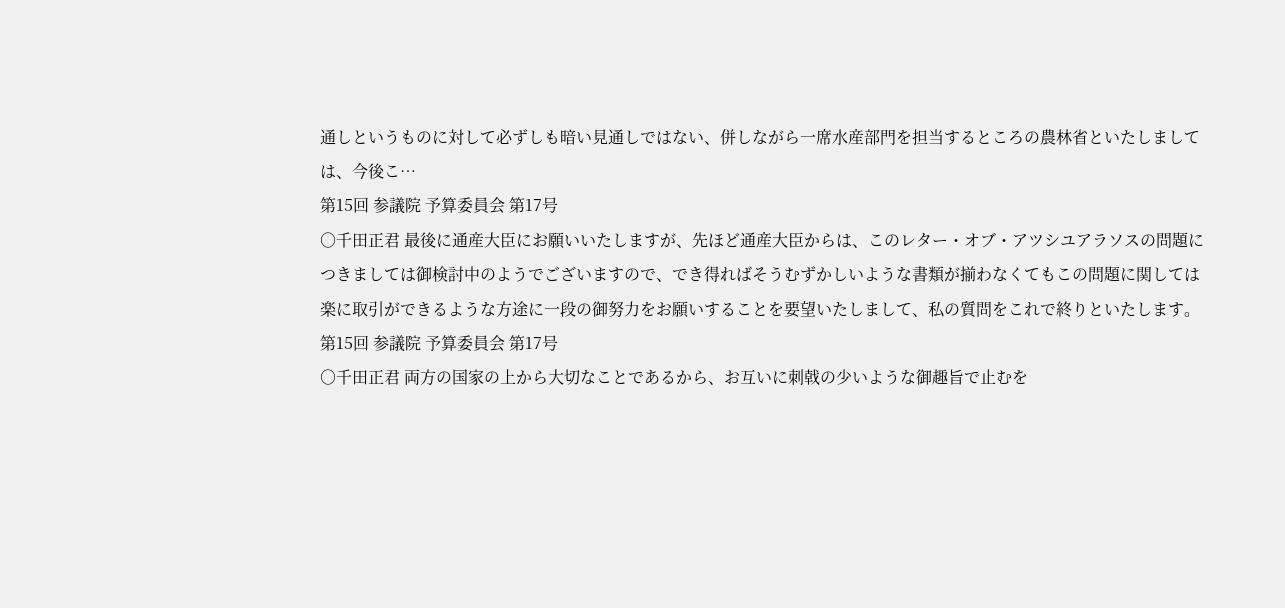通しというものに対して必ずしも暗い見通しではない、併しながら一席水産部門を担当するところの農林省といたしましては、今後こ…
第15回 参議院 予算委員会 第17号
○千田正君 最後に通産大臣にお願いいたしますが、先ほど通産大臣からは、このレター・オブ・アツシユアラソスの問題につきましては御検討中のようでございますので、でき得ればそうむずかしいような書類が揃わなくてもこの問題に関しては楽に取引ができるような方途に一段の御努力をお願いすることを要望いたしまして、私の質問をこれで終りといたします。
第15回 参議院 予算委員会 第17号
○千田正君 両方の国家の上から大切なことであるから、お互いに刺戟の少いような御趣旨で止むを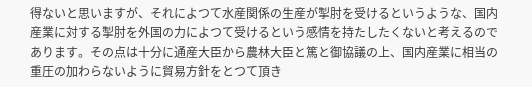得ないと思いますが、それによつて水産関係の生産が掣肘を受けるというような、国内産業に対する掣肘を外国の力によつて受けるという感情を持たしたくないと考えるのであります。その点は十分に通産大臣から農林大臣と篤と御協議の上、国内産業に相当の重圧の加わらないように貿易方針をとつて頂き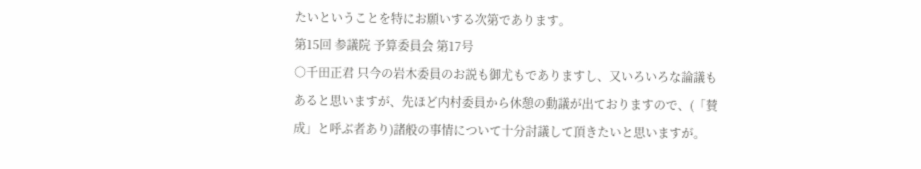たいということを特にお願いする次第であります。
第15回 参議院 予算委員会 第17号
○千田正君 只今の岩木委員のお説も御尤もでありますし、又いろいろな論議もあると思いますが、先ほど内村委員から休憩の動議が出ておりますので、(「賛成」と呼ぶ者あり)諸般の事情について十分討議して頂きたいと思いますが。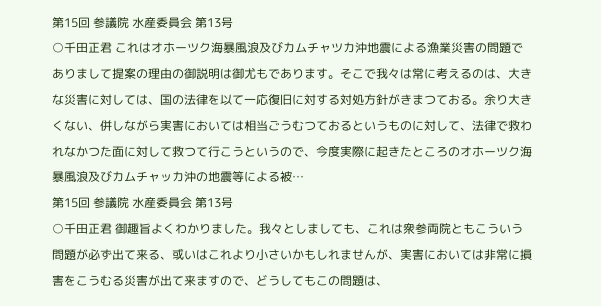第15回 参議院 水産委員会 第13号
○千田正君 これはオホーツク海暴風浪及びカムチャツカ沖地震による漁業災害の問題でありまして提案の理由の御説明は御尤もであります。そこで我々は常に考えるのは、大きな災害に対しては、国の法律を以て一応復旧に対する対処方針がきまつておる。余り大きくない、併しながら実害においては相当ごうむつておるというものに対して、法律で救われなかつた面に対して救つて行こうというので、今度実際に起きたところのオホーツク海暴風浪及びカムチャッカ沖の地震等による被…
第15回 参議院 水産委員会 第13号
○千田正君 御趣旨よくわかりました。我々としましても、これは衆参両院ともこういう問題が必ず出て来る、或いはこれより小さいかもしれませんが、実害においては非常に損害をこうむる災害が出て来ますので、どうしてもこの問題は、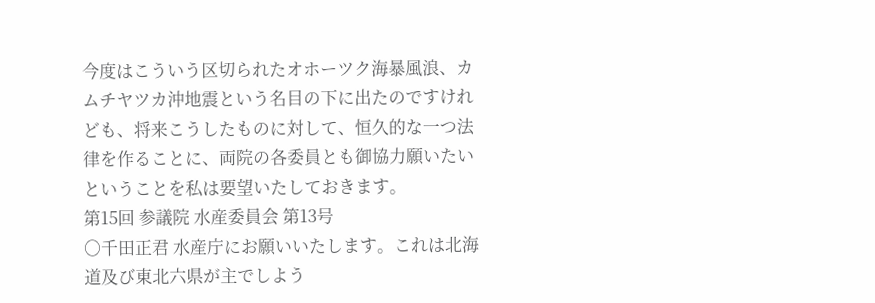今度はこういう区切られたオホーツク海暴風浪、カムチヤツカ沖地震という名目の下に出たのですけれども、将来こうしたものに対して、恒久的な一つ法律を作ることに、両院の各委員とも御協力願いたいということを私は要望いたしておきます。
第15回 参議院 水産委員会 第13号
○千田正君 水産庁にお願いいたします。これは北海道及び東北六県が主でしよう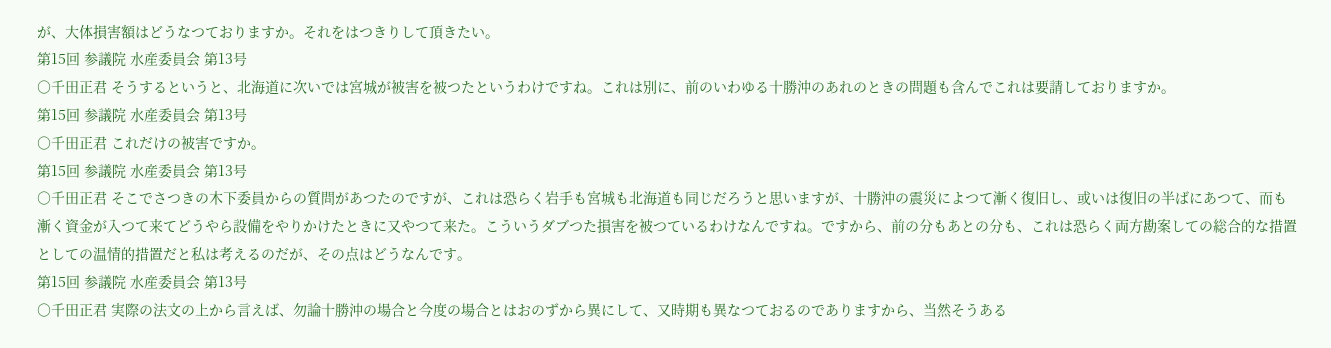が、大体損害額はどうなつておりますか。それをはつきりして頂きたい。
第15回 参議院 水産委員会 第13号
○千田正君 そうするというと、北海道に次いでは宮城が被害を被つたというわけですね。これは別に、前のいわゆる十勝沖のあれのときの問題も含んでこれは要請しておりますか。
第15回 参議院 水産委員会 第13号
○千田正君 これだけの被害ですか。
第15回 参議院 水産委員会 第13号
○千田正君 そこでさつきの木下委員からの質問があつたのですが、これは恐らく岩手も宮城も北海道も同じだろうと思いますが、十勝沖の震災によつて漸く復旧し、或いは復旧の半ばにあつて、而も漸く資金が入つて来てどうやら設備をやりかけたときに又やつて来た。こういうダブつた損害を被つているわけなんですね。ですから、前の分もあとの分も、これは恐らく両方勘案しての総合的な措置としての温情的措置だと私は考えるのだが、その点はどうなんです。
第15回 参議院 水産委員会 第13号
○千田正君 実際の法文の上から言えば、勿論十勝沖の場合と今度の場合とはおのずから異にして、又時期も異なつておるのでありますから、当然そうある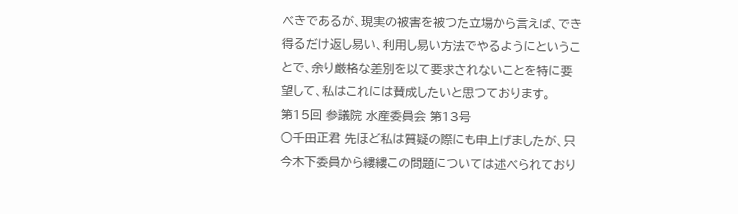べきであるが、現実の被害を被つた立場から言えば、でき得るだけ返し易い、利用し易い方法でやるようにということで、余り厳格な差別を以て要求されないことを特に要望して、私はこれには賛成したいと思つております。
第15回 参議院 水産委員会 第13号
○千田正君 先ほど私は質疑の際にも申上げましたが、只今木下委員から縷縷この問題については述べられており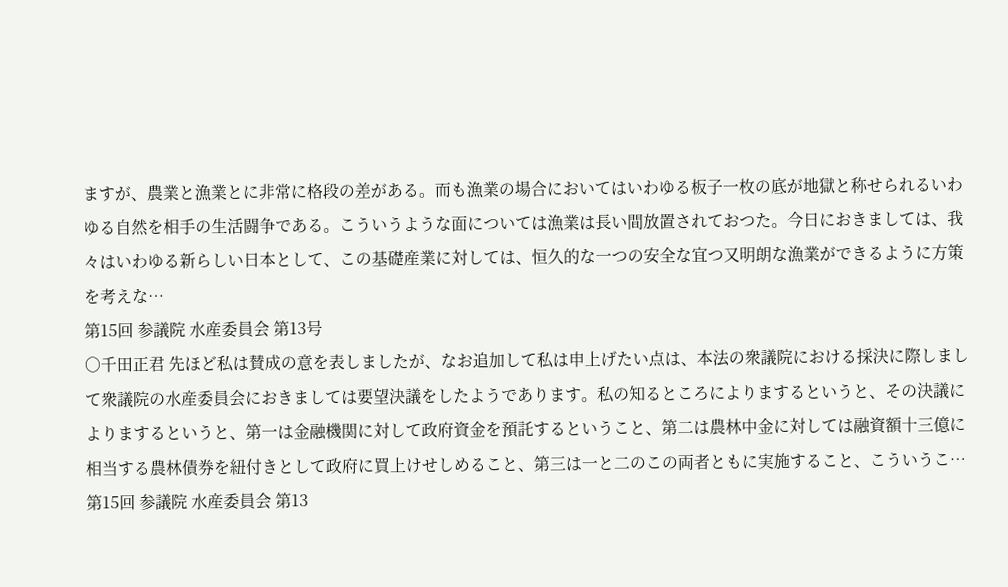ますが、農業と漁業とに非常に格段の差がある。而も漁業の場合においてはいわゆる板子一枚の底が地獄と称せられるいわゆる自然を相手の生活闘争である。こういうような面については漁業は長い間放置されておつた。今日におきましては、我々はいわゆる新らしい日本として、この基礎産業に対しては、恒久的な一つの安全な宜つ又明朗な漁業ができるように方策を考えな…
第15回 参議院 水産委員会 第13号
○千田正君 先ほど私は賛成の意を表しましたが、なお追加して私は申上げたい点は、本法の衆議院における採決に際しまして衆議院の水産委員会におきましては要望決議をしたようであります。私の知るところによりまするというと、その決議によりまするというと、第一は金融機関に対して政府資金を預託するということ、第二は農林中金に対しては融資額十三億に相当する農林債券を紐付きとして政府に買上けせしめること、第三は一と二のこの両者ともに実施すること、こういうこ…
第15回 参議院 水産委員会 第13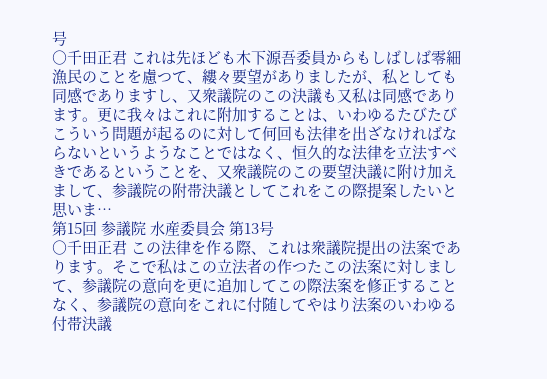号
○千田正君 これは先ほども木下源吾委員からもしばしば零細漁民のことを慮つて、縷々要望がありましたが、私としても同感でありますし、又衆議院のこの決議も又私は同感であります。更に我々はこれに附加することは、いわゆるたびたびこういう問題が起るのに対して何回も法律を出ざなければならないというようなことではなく、恒久的な法律を立法すべきであるということを、又衆議院のこの要望決議に附け加えまして、参議院の附帯決議としてこれをこの際提案したいと思いま…
第15回 参議院 水産委員会 第13号
○千田正君 この法律を作る際、これは衆議院提出の法案であります。そこで私はこの立法者の作つたこの法案に対しまして、参議院の意向を更に追加してこの際法案を修正することなく、参議院の意向をこれに付随してやはり法案のいわゆる付帯決議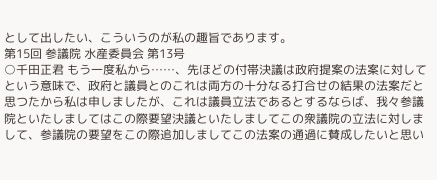として出したい、こういうのが私の趣旨であります。
第15回 参議院 水産委員会 第13号
○千田正君 もう一度私から……、先ほどの付帯決議は政府提案の法案に対してという意味で、政府と議員とのこれは両方の十分なる打合せの結果の法案だと思つたから私は申しましたが、これは議員立法であるとするならば、我々参議院といたしましてはこの際要望決議といたしましてこの衆議院の立法に対しまして、参議院の要望をこの際追加しましてこの法案の通過に賛成したいと思い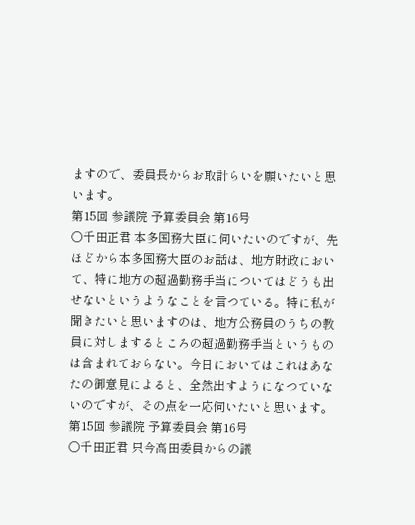ますので、委員長からお取計らいを願いたいと思います。
第15回 参議院 予算委員会 第16号
○千田正君 本多国務大臣に伺いたいのですが、先ほどから本多国務大臣のお話は、地方財政において、特に地方の超過勤務手当についてはどうも出せないというようなことを言つている。特に私が聞きたいと思いますのは、地方公務員のうちの教員に対しまするところの超過勤務手当というものは含まれておらない。今日においてはこれはあなたの御意見によると、全然出すようになつていないのですが、その点を一応伺いたいと思います。
第15回 参議院 予算委員会 第16号
○千田正君 只今高田委員からの議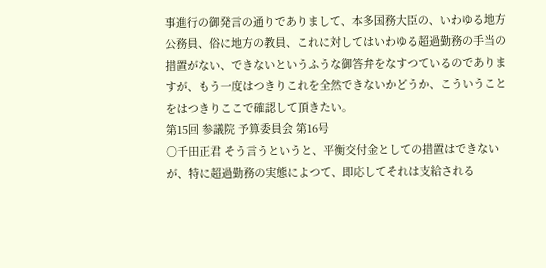事進行の御発言の通りでありまして、本多国務大臣の、いわゆる地方公務員、俗に地方の教員、これに対してはいわゆる超過勤務の手当の措置がない、できないというふうな御答弁をなすつているのでありますが、もう一度はつきりこれを全然できないかどうか、こういうことをはつきりここで確認して頂きたい。
第15回 参議院 予算委員会 第16号
○千田正君 そう言うというと、平衡交付金としての措置はできないが、特に超過勤務の実態によつて、即応してそれは支給される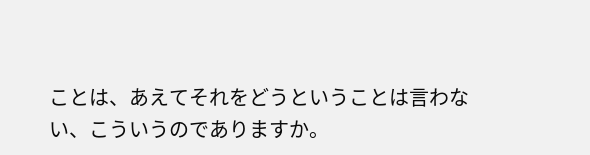ことは、あえてそれをどうということは言わない、こういうのでありますか。